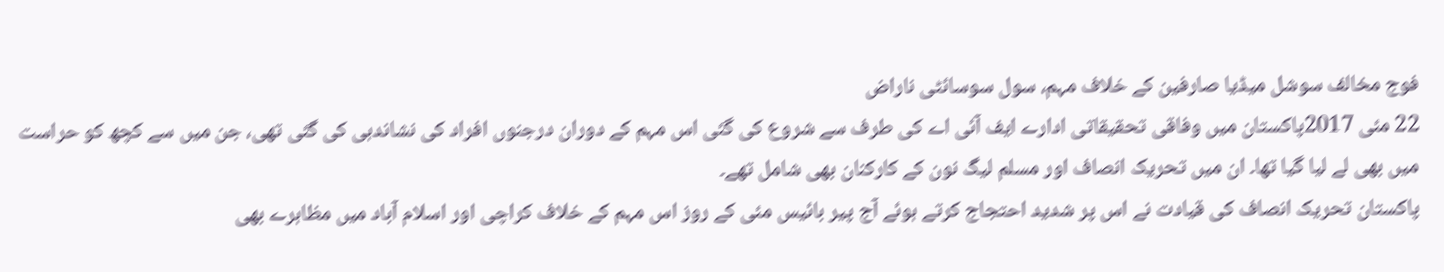فوج مخالف سوشل میڈیا صارفین کے خلاف مہم، سول سوسائٹی ناراض
22 مئی 2017پاکستان میں وفاقی تحقیقاتی ادارے ایف آئی اے کی طرف سے شروع کی گئی اس مہم کے دوران درجنوں افراد کی نشاندہی کی گئی تھی، جن میں سے کچھ کو حراست میں بھی لے لیا گیا تھا۔ ان میں تحریک انصاف اور مسلم لیگ نون کے کارکنان بھی شامل تھے۔
پاکستان تحریک انصاف کی قیادت نے اس پر شدید احتجاج کرتے ہوئے آج پیر بائیس مئی کے روز اس مہم کے خلاف کراچی اور اسلام آباد میں مظاہرے بھی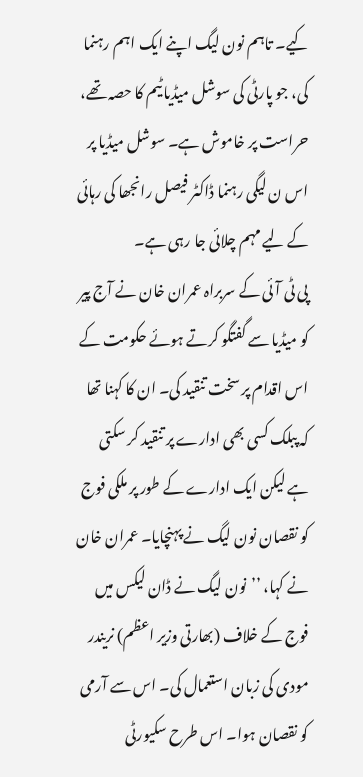کیے۔ تاہم نون لیگ اپنے ایک اہم رہنما کی، جو پارٹی کی سوشل میڈیا ٹیم کا حصہ تھے، حراست پر خاموش ہے۔ سوشل میڈیا پر اس ن لیگی رہنما ڈاکٹر فیصل رانجھا کی رہائی کے لیے مہم چلائی جا رہی ہے۔
پی ٹی آئی کے سربراہ عمران خان نے آج پیر کو میڈیا سے گفتگو کرتے ہوئے حکومت کے اس اقدام پر سخت تنقید کی۔ ان کا کہنا تھا کہ پبلک کسی بھی ادارے پر تنقید کر سکتی ہے لیکن ایک ادارے کے طور پر ملکی فوج کو نقصان نون لیگ نے پہنچایا۔ عمران خان نے کہا، ’’نون لیگ نے ڈان لیکس میں فوج کے خلاف (بھارتی وزیر اعظم) نریندر مودی کی زبان استعمال کی۔ اس سے آرمی کو نقصان ہوا۔ اس طرح سکیورٹی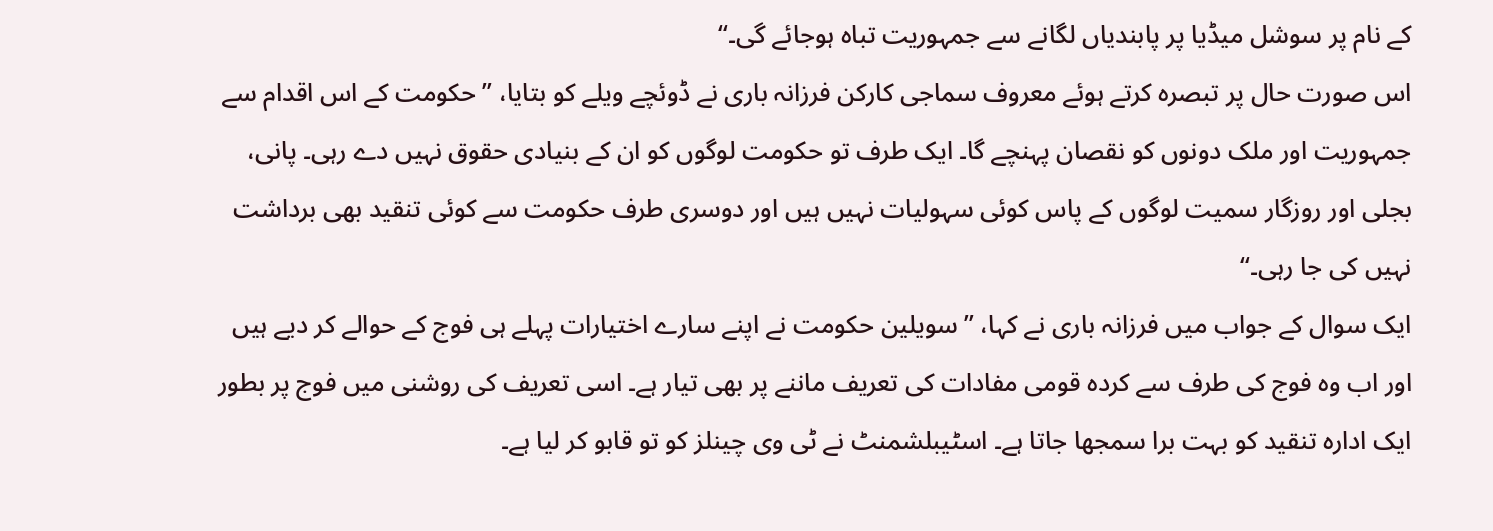کے نام پر سوشل میڈیا پر پابندیاں لگانے سے جمہوریت تباہ ہوجائے گی۔‘‘
اس صورت حال پر تبصرہ کرتے ہوئے معروف سماجی کارکن فرزانہ باری نے ڈوئچے ویلے کو بتایا، ’’حکومت کے اس اقدام سے جمہوریت اور ملک دونوں کو نقصان پہنچے گا۔ ایک طرف تو حکومت لوگوں کو ان کے بنیادی حقوق نہیں دے رہی۔ پانی، بجلی اور روزگار سمیت لوگوں کے پاس کوئی سہولیات نہیں ہیں اور دوسری طرف حکومت سے کوئی تنقید بھی برداشت نہیں کی جا رہی۔‘‘
ایک سوال کے جواب میں فرزانہ باری نے کہا، ’’سویلین حکومت نے اپنے سارے اختیارات پہلے ہی فوج کے حوالے کر دیے ہیں اور اب وہ فوج کی طرف سے کردہ قومی مفادات کی تعریف ماننے پر بھی تیار ہے۔ اسی تعریف کی روشنی میں فوج پر بطور ایک ادارہ تنقید کو بہت برا سمجھا جاتا ہے۔ اسٹیبلشمنٹ نے ٹی وی چینلز کو تو قابو کر لیا ہے۔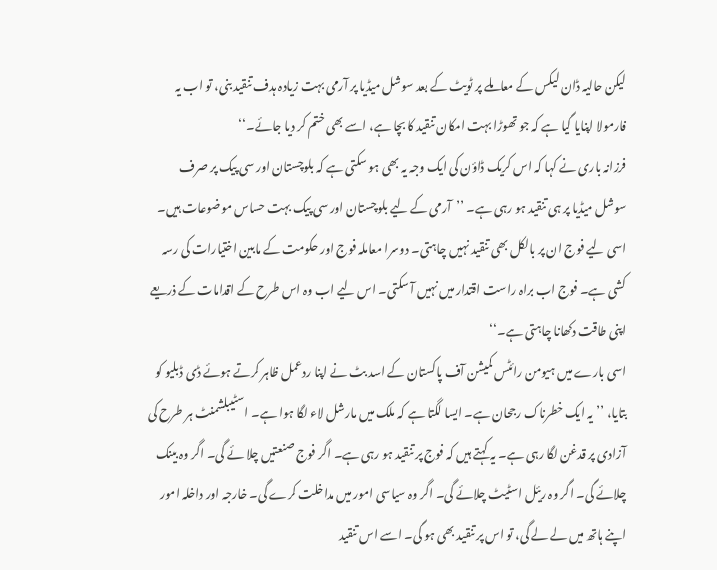لیکن حالیہ ڈان لیکس کے معاملے پر ٹویٹ کے بعد سوشل میڈیا پر آرمی بہت زیادہ ہدف تنقید بنی، تو اب یہ فارمولا اپنایا گیا ہے کہ جو تھوڑا بہت امکان تنقید کا بچا ہے، اسے بھی ختم کر دیا جائے۔‘‘
فرزانہ باری نے کہا کہ اس کریک ڈاؤن کی ایک وجہ یہ بھی ہو سکتی ہے کہ بلوچستان اور سی پیک پر صرف سوشل میڈیا پر ہی تنقید ہو رہی ہے۔ ’’آرمی کے لیے بلوچستان اور سی پیک بہت حساس موضوعات ہیں۔ اسی لیے فوج ان پر بالکل بھی تنقید نہیں چاہتی۔ دوسرا معاملہ فوج اور حکومت کے مابین اختیارات کی رسہ کشی ہے۔ فوج اب براہ راست اقتدار میں نہیں آ سکتی۔ اس لیے اب وہ اس طرح کے اقدامات کے ذریعے اپنی طاقت دکھانا چاہتی ہے۔‘‘
اسی بارے میں ہیومن رائٹس کمیشن آف پاکستان کے اسد بٹ نے اپنا ردعمل ظاہر کرتے ہوئے ڈی ڈبلیو کو بتایا، ’’یہ ایک خطرناک رجحان ہے۔ ایسا لگتا ہے کہ ملک میں مارشل لاء لگا ہوا ہے۔ اسٹیبلشمنٹ ہر طرح کی آزادی پر قدغن لگا رہی ہے۔ یہ کہتے ہیں کہ فوج پر تنقید ہو رہی ہے۔ اگر فوج صنعتیں چلا ئے گی۔ اگر وہ بینک چلائے گی۔ اگر وہ ریئل اسٹیٹ چلائے گی۔ اگر وہ سیاسی امور میں مداخلت کرے گی۔ خارجہ اور داخلہ امور اپنے ہاتھ میں لے لے گی، تو اس پر تنقید بھی ہو گی۔ اسے اس تنقید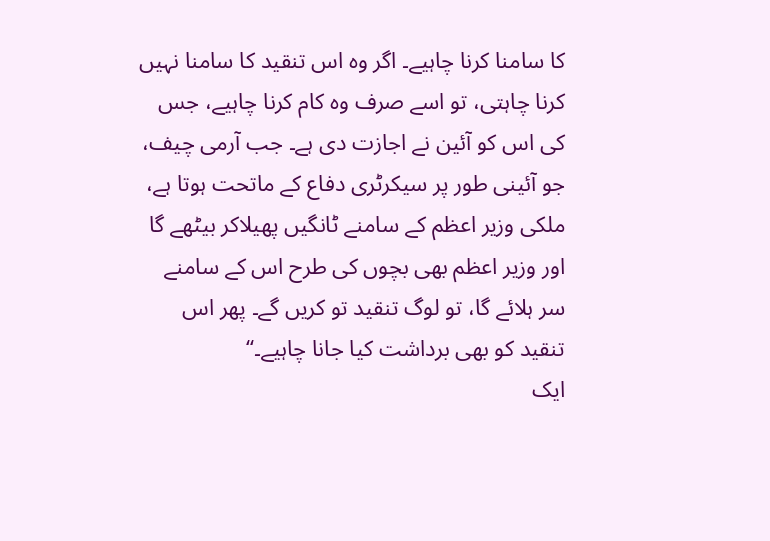کا سامنا کرنا چاہیے۔ اگر وہ اس تنقید کا سامنا نہیں کرنا چاہتی، تو اسے صرف وہ کام کرنا چاہیے، جس کی اس کو آئین نے اجازت دی ہے۔ جب آرمی چیف، جو آئینی طور پر سیکرٹری دفاع کے ماتحت ہوتا ہے، ملکی وزیر اعظم کے سامنے ٹانگیں پھیلاکر بیٹھے گا اور وزیر اعظم بھی بچوں کی طرح اس کے سامنے سر ہلائے گا، تو لوگ تنقید تو کریں گے۔ پھر اس تنقید کو بھی برداشت کیا جانا چاہیے۔‘‘
ایک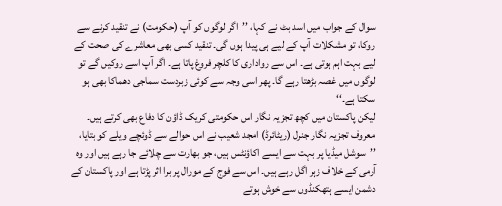سوال کے جواب میں اسد بٹ نے کہا، ’’اگر لوگوں کو آپ (حکومت) نے تنقید کرنے سے روکا، تو مشکلات آپ کے لیے ہی پیدا ہوں گی۔ تنقید کسی بھی معاشرے کی صحت کے لیے بہت اہم ہوتی ہے۔ اس سے رواداری کا کلچر فروغ پاتا ہے۔ اگر آپ اسے روکیں گے تو لوگوں میں غصہ بڑھتا رہے گا۔ پھر اسی وجہ سے کوئی زبردست سماجی دھماکا بھی ہو سکتا ہے۔‘‘
لیکن پاکستان میں کچھ تجزیہ نگار اس حکومتی کریک ڈاؤن کا دفاع بھی کرتے ہیں۔ معروف تجزیہ نگار جنرل (ریٹائرڈ) امجد شعیب نے اس حوالے سے ڈوئچے ویلے کو بتایا، ’’سوشل میڈیا پر بہت سے ایسے اکاؤنٹس ہیں، جو بھارت سے چلائے جا رہے ہیں اور وہ آرمی کے خلاف زہر اگل رہے ہیں۔ اس سے فوج کے مورال پر برا اثر پڑتا ہے اور پاکستان کے دشمن ایسے ہتھکنڈوں سے خوش ہوتے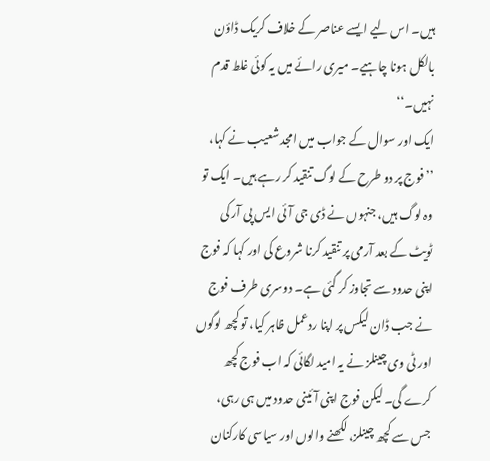ہیں۔ اس لیے ایسے عناصر کے خلاف کریک ڈاؤن بالکل ہونا چاہیے۔ میری رائے میں یہ کوئی غلط قدم نہیں۔‘‘
ایک اور سوال کے جواب میں امجد شعیب نے کہا، ’’فوج پر دو طرح کے لوگ تنقید کر رہے ہیں۔ ایک تو وہ لوگ ہیں، جنہوں نے ڈی جی آئی ایس پی آر کی ٹویٹ کے بعد آرمی پر تنقید کرنا شروع کی اور کہا کہ فوج اپنی حدود سے تجاوز کر گئی ہے۔ دوسری طرف فوج نے جب ڈان لیکس پر اپنا ردعمل ظاہر کیا، تو کچھ لوگوں اور ٹی وی چینلز نے یہ امید لگائی کہ اب فوج کچھ کرے گی۔ لیکن فوج اپنی آئینی حدود میں ہی رہی، جس سے کچھ چینلز، لکھنے والوں اور سیاسی کارکنان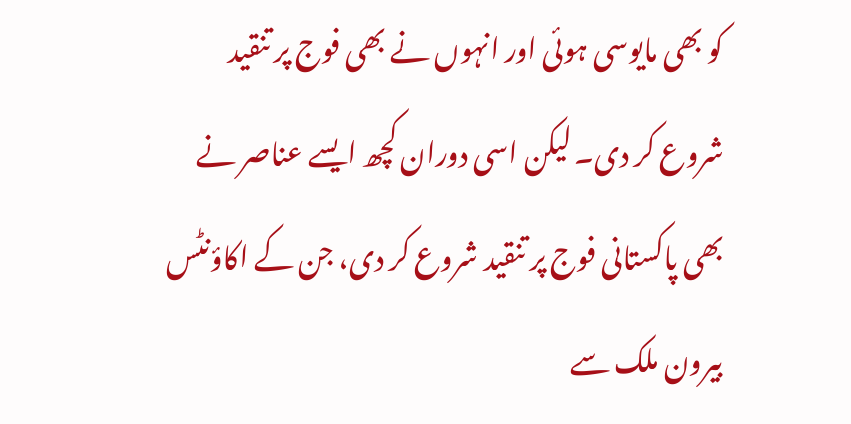کو بھی مایوسی ہوئی اور انہوں نے بھی فوج پر تنقید شروع کر دی۔ لیکن اسی دوران کچھ ایسے عناصر نے بھی پاکستانی فوج پر تنقید شروع کر دی، جن کے اکاؤنٹس بیرون ملک سے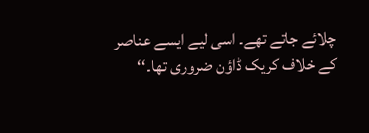چلائے جاتے تھے۔ اسی لیے ایسے عناصر کے خلاف کریک ڈاؤن ضروری تھا۔‘‘